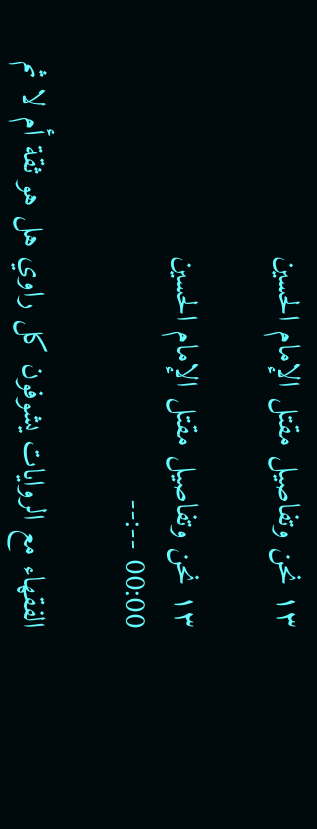١٣ نحن وتفاصيل مقتل الإمام الحسين

١٣ نحن وتفاصيل مقتل الإمام الحسين
00:00 --:--

الفقهاء مع الروايات يشوفون كل راوي هل هو ثقة أم لا ثم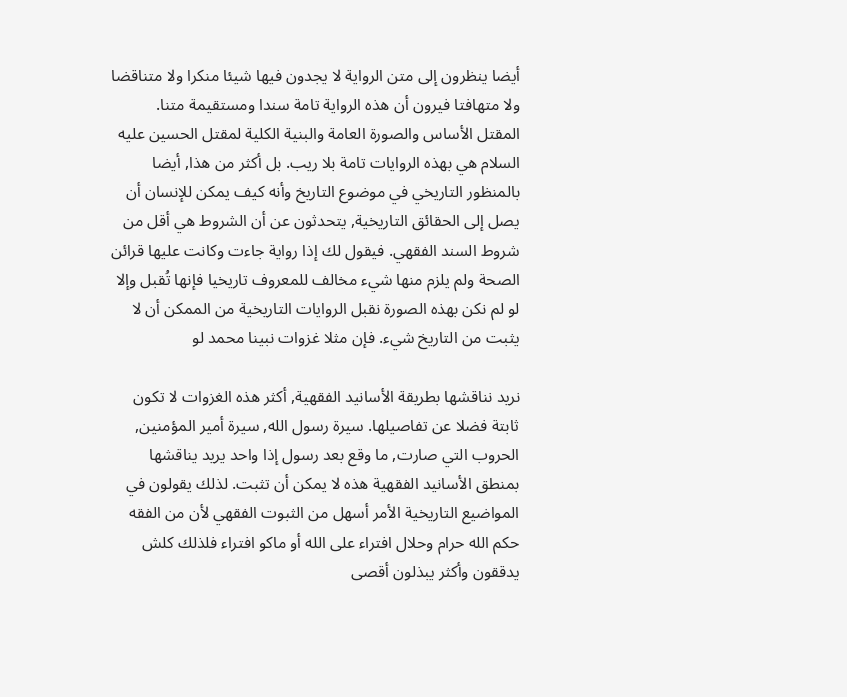أيضا ينظرون إلى متن الرواية لا يجدون فيها شيئا منكرا ولا متناقضا ولا متهافتا فيرون أن هذه الرواية تامة سندا ومستقيمة متنا. المقتل الأساس والصورة العامة والبنية الكلية لمقتل الحسين عليه السلام هي بهذه الروايات تامة بلا ريب. بل أكثر من هذا, أيضا بالمنظور التاريخي في موضوع التاريخ وأنه كيف يمكن للإنسان أن يصل إلى الحقائق التاريخية, يتحدثون عن أن الشروط هي أقل من شروط السند الفقهي. فيقول لك إذا رواية جاءت وكانت عليها قرائن الصحة ولم يلزم منها شيء مخالف للمعروف تاريخيا فإنها تُقبل وإلا لو لم نكن بهذه الصورة نقبل الروايات التاريخية من الممكن أن لا يثبت من التاريخ شيء. فإن مثلا غزوات نبينا محمد لو

نريد نناقشها بطريقة الأسانيد الفقهية, أكثر هذه الغزوات لا تكون ثابتة فضلا عن تفاصيلها. سيرة رسول الله, سيرة أمير المؤمنين, الحروب التي صارت, ما وقع بعد رسول إذا واحد يريد يناقشها بمنطق الأسانيد الفقهية هذه لا يمكن أن تثبت. لذلك يقولون في المواضيع التاريخية الأمر أسهل من الثبوت الفقهي لأن من الفقه حكم الله حرام وحلال افتراء على الله أو ماكو افتراء فلذلك كلش يدققون وأكثر يبذلون أقصى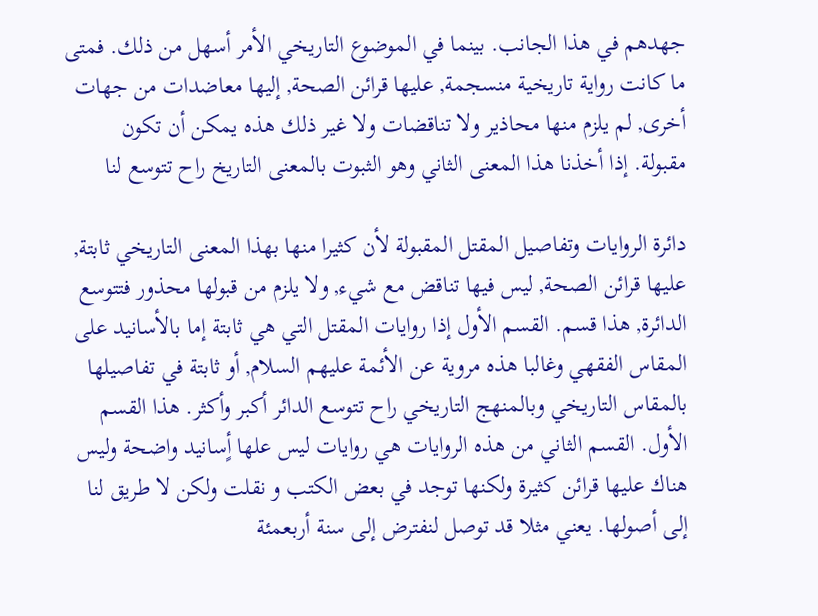جهدهم في هذا الجانب. بينما في الموضوع التاريخي الأمر أسهل من ذلك. فمتى ما كانت رواية تاريخية منسجمة, عليها قرائن الصحة, إليها معاضدات من جهات أخرى, لم يلزم منها محاذير ولا تناقضات ولا غير ذلك هذه يمكن أن تكون مقبولة. إذا أخذنا هذا المعنى الثاني وهو الثبوت بالمعنى التاريخ راح تتوسع لنا

دائرة الروايات وتفاصيل المقتل المقبولة لأن كثيرا منها بهذا المعنى التاريخي ثابتة, عليها قرائن الصحة, ليس فيها تناقض مع شيء, ولا يلزم من قبولها محذور فتتوسع الدائرة, هذا قسم. القسم الأول إذا روايات المقتل التي هي ثابتة إما بالأسانيد على المقاس الفقهي وغالبا هذه مروية عن الأئمة عليهم السلام, أو ثابتة في تفاصيلها بالمقاس التاريخي وبالمنهج التاريخي راح تتوسع الدائر أكبر وأكثر. هذا القسم الأول. القسم الثاني من هذه الروايات هي روايات ليس علها أٍسانيد واضحة وليس هناك عليها قرائن كثيرة ولكنها توجد في بعض الكتب و نقلت ولكن لا طريق لنا إلى أصولها. يعني مثلا قد توصل لنفترض إلى سنة أربعمئة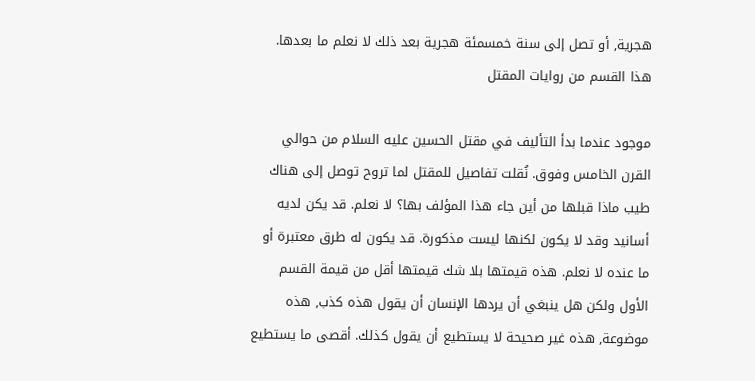هجرية, أو تصل إلى سنة خمسمئة هجرية بعد ذلك لا نعلم ما بعدها. هذا القسم من روايات المقتل

موجود عندما بدأ التأليف في مقتل الحسين عليه السلام من حوالي القرن الخامس وفوق. نُقلت تفاصيل للمقتل لما تروح توصل إلى هناك طيب ماذا قبلها من أين جاء هذا المؤلف بها؟ لا نعلم. قد يكن لديه أسانيد وقد لا يكون لكنها ليست مذكورة. قد يكون له طرق معتبرة أو ما عنده لا نعلم. هذه قيمتها بلا شك قيمتها أقل من قيمة القسم الأول ولكن هل ينبغي أن يردها الإنسان أن يقول هذه كذب, هذه موضوعة, هذه غير صحيحة لا يستطيع أن يقول كذلك. أقصى ما يستطيع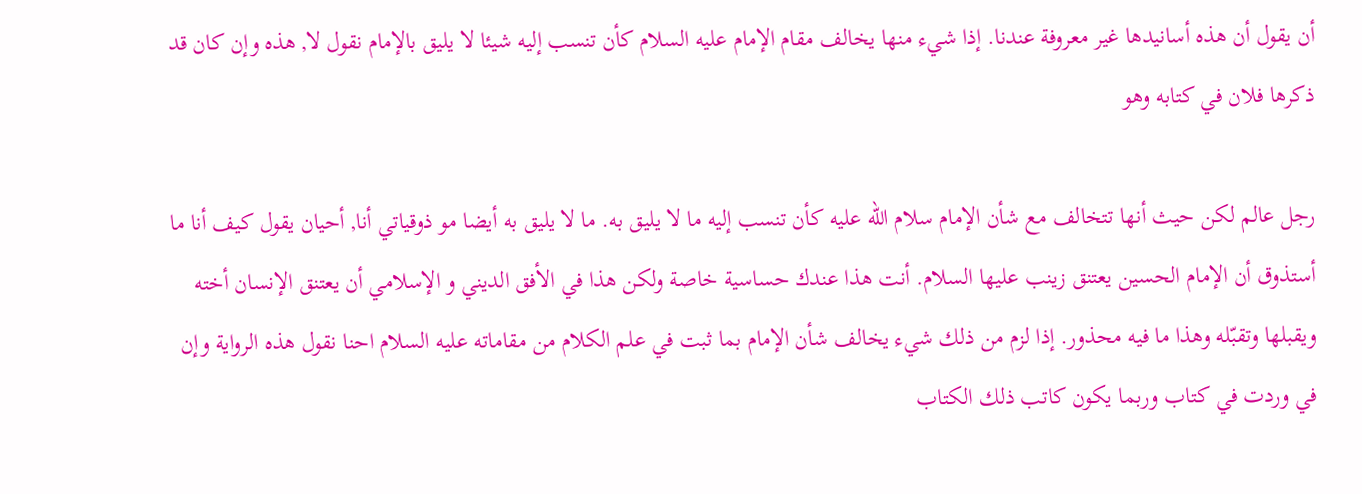أن يقول أن هذه أسانيدها غير معروفة عندنا. إذا شيء منها يخالف مقام الإمام عليه السلام كأن تنسب إليه شيئا لا يليق بالإمام نقول لا, هذه وإن كان قد ذكرها فلان في كتابه وهو

رجل عالم لكن حيث أنها تتخالف مع شأن الإمام سلام الله عليه كأن تنسب إليه ما لا يليق به. ما لا يليق به أيضا مو ذوقياتي أنا, أحيان يقول كيف أنا ما أستذوق أن الإمام الحسين يعتنق زينب عليها السلام. أنت هذا عندك حساسية خاصة ولكن هذا في الأفق الديني و الإسلامي أن يعتنق الإنسان أخته ويقبلها وتقبّله وهذا ما فيه محذور. إذا لزم من ذلك شيء يخالف شأن الإمام بما ثبت في علم الكلام من مقاماته عليه السلام احنا نقول هذه الرواية وإن في وردت في كتاب وربما يكون كاتب ذلك الكتاب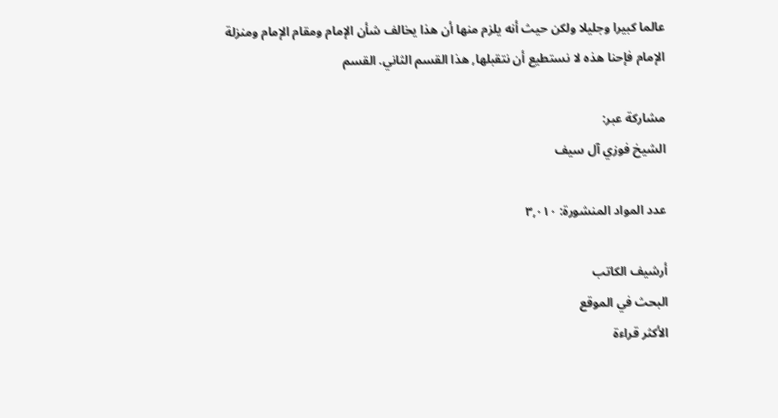عالما كبيرا وجليلا ولكن حيث أنه يلزم منها أن هذا يخالف شأن الإمام ومقام الإمام ومنزلة الإمام فإحنا هذه لا نستطيع أن نتقبلها, هذا القسم الثاني. القسم

مشاركة عبر:
الشيخ فوزي آل سيف

عدد المواد المنشورة: ٣,٠١٠

أرشيف الكاتب
البحث في الموقع
الأكثر قراءة